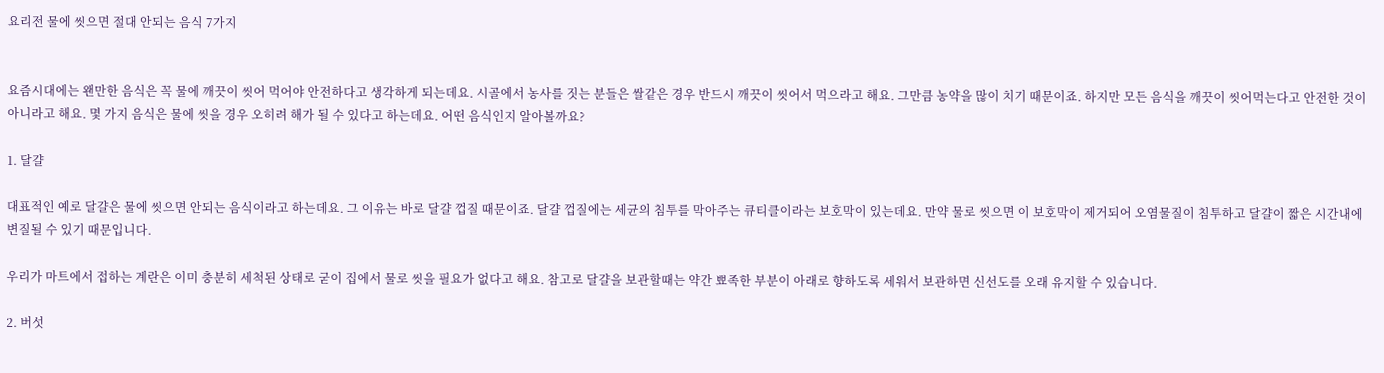요리전 물에 씻으면 절대 안되는 음식 7가지


요즘시대에는 왠만한 음식은 꼭 물에 깨끗이 씻어 먹어야 안전하다고 생각하게 되는데요. 시골에서 농사를 짓는 분들은 쌀같은 경우 반드시 깨끗이 씻어서 먹으라고 해요. 그만큼 농약을 많이 치기 때문이죠. 하지만 모든 음식을 깨끗이 씻어먹는다고 안전한 것이 아니라고 해요. 몇 가지 음식은 물에 씻을 경우 오히려 해가 될 수 있다고 하는데요. 어떤 음식인지 알아볼까요?

1. 달걀

대표적인 예로 달걀은 물에 씻으면 안되는 음식이라고 하는데요. 그 이유는 바로 달걀 껍질 때문이죠. 달걀 껍질에는 세균의 침투를 막아주는 큐티클이라는 보호막이 있는데요. 만약 물로 씻으면 이 보호막이 제거되어 오염물질이 침투하고 달걀이 짧은 시간내에 변질될 수 있기 때문입니다.

우리가 마트에서 접하는 계란은 이미 충분히 세척된 상태로 굳이 집에서 물로 씻을 필요가 없다고 해요. 참고로 달걀을 보관할때는 약간 뾰족한 부분이 아래로 향하도록 세워서 보관하면 신선도를 오래 유지할 수 있습니다.

2. 버섯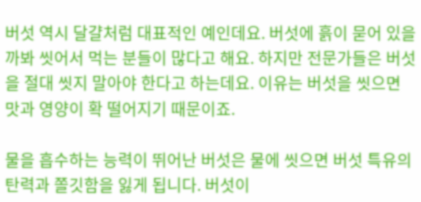버섯 역시 달걀처럼 대표적인 예인데요. 버섯에 흙이 묻어 있을까봐 씻어서 먹는 분들이 많다고 해요. 하지만 전문가들은 버섯을 절대 씻지 말아야 한다고 하는데요. 이유는 버섯을 씻으면 맛과 영양이 확 떨어지기 때문이죠.

물을 흡수하는 능력이 뛰어난 버섯은 물에 씻으면 버섯 특유의 탄력과 쫄깃함을 잃게 됩니다. 버섯이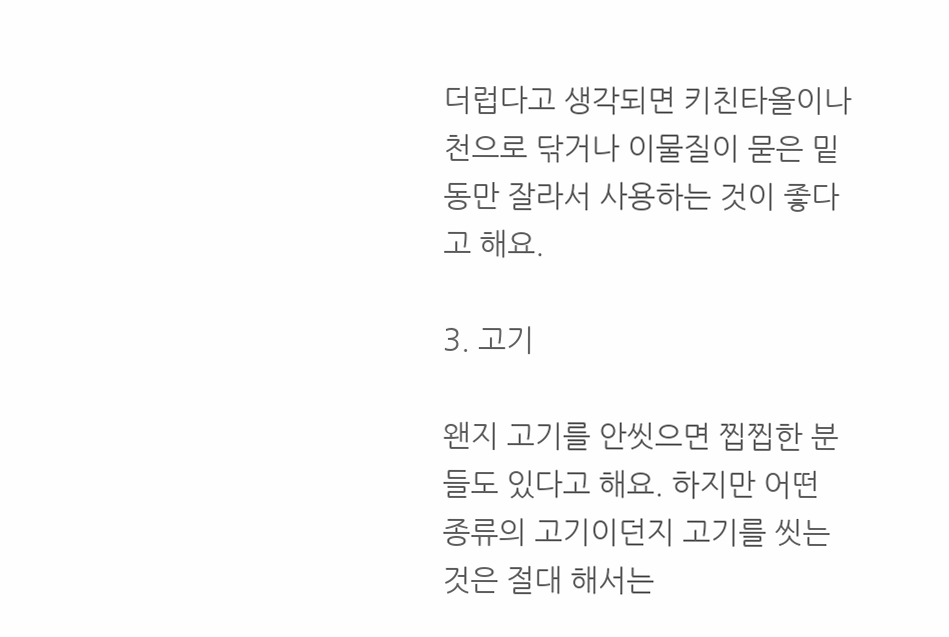더럽다고 생각되면 키친타올이나 천으로 닦거나 이물질이 묻은 밑동만 잘라서 사용하는 것이 좋다고 해요.

3. 고기

왠지 고기를 안씻으면 찝찝한 분들도 있다고 해요. 하지만 어떤 종류의 고기이던지 고기를 씻는 것은 절대 해서는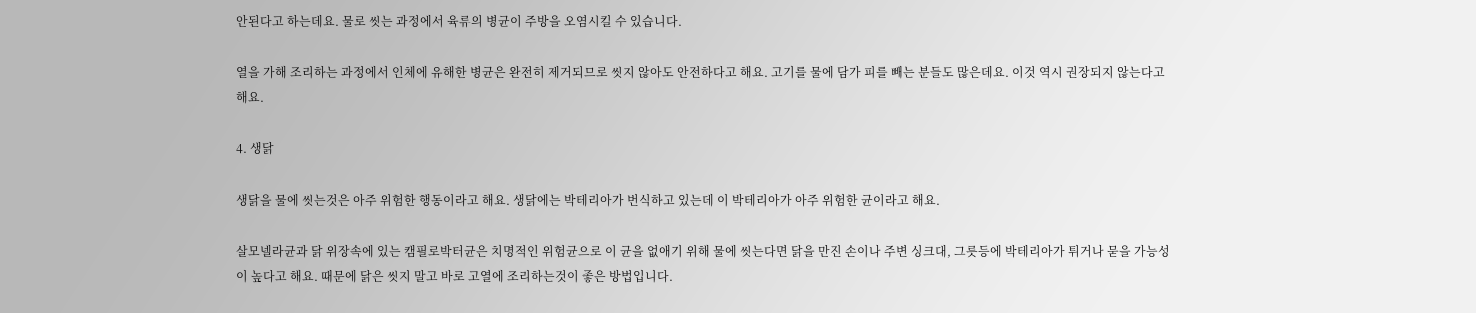안된다고 하는데요. 물로 씻는 과정에서 육류의 병균이 주방을 오염시킬 수 있습니다.

열을 가해 조리하는 과정에서 인체에 유해한 병균은 완전히 제거되므로 씻지 않아도 안전하다고 해요. 고기를 물에 담가 피를 빼는 분들도 많은데요. 이것 역시 권장되지 않는다고 해요.

4. 생닭

생닭을 물에 씻는것은 아주 위험한 행동이라고 해요. 생닭에는 박테리아가 번식하고 있는데 이 박테리아가 아주 위험한 균이라고 해요.

살모넬라균과 닭 위장속에 있는 캠필로박터균은 치명적인 위험균으로 이 균을 없애기 위해 물에 씻는다면 닭을 만진 손이나 주변 싱크대, 그릇등에 박테리아가 튀거나 묻을 가능성이 높다고 해요. 때문에 닭은 씻지 말고 바로 고열에 조리하는것이 좋은 방법입니다.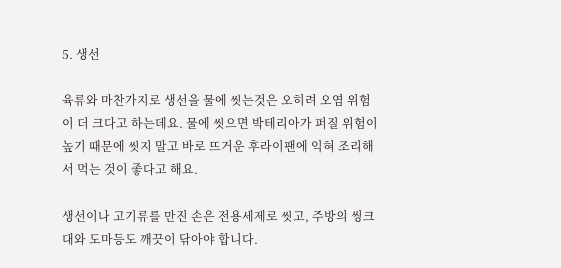5. 생선

육류와 마찬가지로 생선을 물에 씻는것은 오히려 오염 위험이 더 크다고 하는데요. 물에 씻으면 박테리아가 퍼질 위험이 높기 때문에 씻지 말고 바로 뜨거운 후라이팬에 익혀 조리해서 먹는 것이 좋다고 해요.

생선이나 고기류를 만진 손은 전용세제로 씻고, 주방의 씽크대와 도마등도 깨끗이 닦아야 합니다.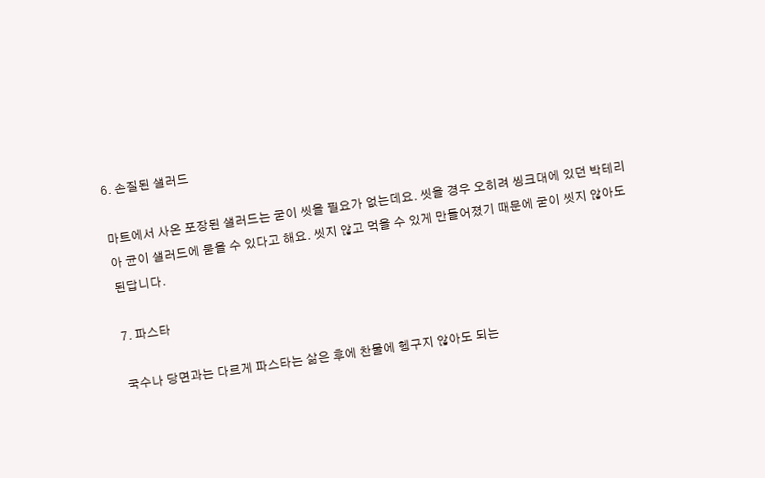6. 손질된 샐러드

마트에서 사온 포장된 샐러드는 굳이 씻을 필요가 없는데요. 씻을 경우 오히려 씽크대에 있던 박테리아 균이 샐러드에 묻을 수 있다고 해요. 씻지 않고 먹을 수 있게 만들어졌기 때문에 굳이 씻지 않아도 된답니다.

7. 파스타

국수나 당면과는 다르게 파스타는 삶은 후에 찬물에 헹구지 않아도 되는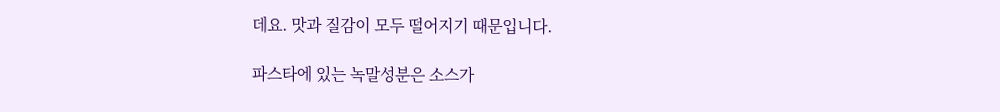데요. 맛과 질감이 모두 떨어지기 때문입니다.

파스타에 있는 녹말성분은 소스가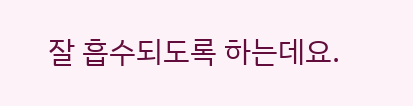잘 흡수되도록 하는데요.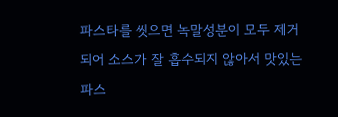파스타를 씻으면 녹말성분이 모두 제거되어 소스가 잘 흡수되지 않아서 맛있는 파스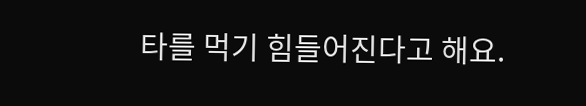타를 먹기 힘들어진다고 해요.